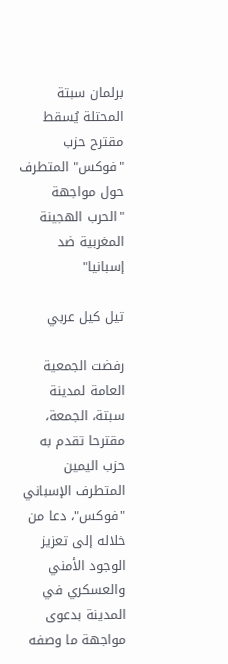برلمان سبتة المحتلة يُسقط مقترح حزب "فوكس" المتطرف حول مواجهة "الحرب الهجينة المغربية ضد إسبانيا"

تيل كيل عربي

رفضت الجمعية العامة لمدينة سبتة، الجمعة، مقترحا تقدم به حزب اليمين المتطرف الإسباني "فوكس"، دعا من خلاله إلى تعزيز الوجود الأمني والعسكري في المدينة بدعوى مواجهة ما وصفه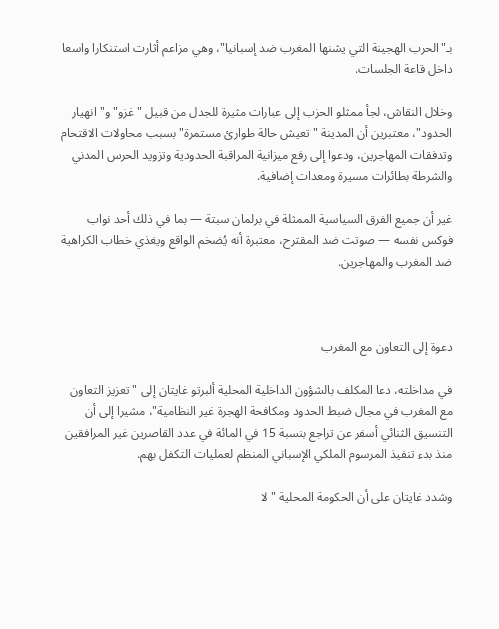بـ"الحرب الهجينة التي يشنها المغرب ضد إسبانيا"، وهي مزاعم أثارت استنكارا واسعا داخل قاعة الجلسات.

وخلال النقاش، لجأ ممثلو الحزب إلى عبارات مثيرة للجدل من قبيل "غزو" و"انهيار الحدود"، معتبرين أن المدينة "تعيش حالة طوارئ مستمرة" بسبب محاولات الاقتحام وتدفقات المهاجرين، ودعوا إلى رفع ميزانية المراقبة الحدودية وتزويد الحرس المدني والشرطة بطائرات مسيرة ومعدات إضافية.

غير أن جميع الفرق السياسية الممثلة في برلمان سبتة — بما في ذلك أحد نواب فوكس نفسه — صوتت ضد المقترح، معتبرة أنه يُضخم الواقع ويغذي خطاب الكراهية ضد المغرب والمهاجرين.



دعوة إلى التعاون مع المغرب

في مداخلته، دعا المكلف بالشؤون الداخلية المحلية ألبرتو غايتان إلى "تعزيز التعاون مع المغرب في مجال ضبط الحدود ومكافحة الهجرة غير النظامية"، مشيرا إلى أن التنسيق الثنائي أسفر عن تراجع بنسبة 15 في المائة في عدد القاصرين غير المرافقين منذ بدء تنفيذ المرسوم الملكي الإسباني المنظم لعمليات التكفل بهم.

وشدد غايتان على أن الحكومة المحلية "لا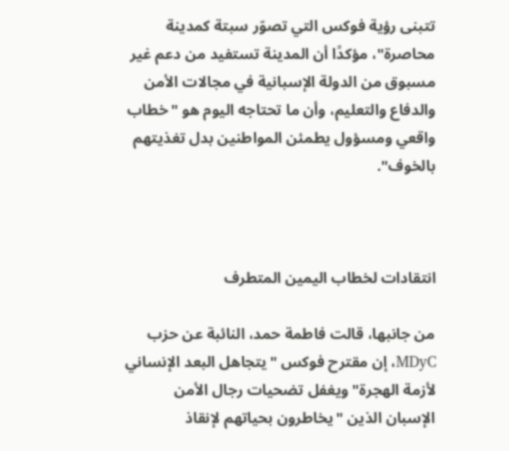تتبنى رؤية فوكس التي تصوّر سبتة كمدينة محاصرة"، مؤكدًا أن المدينة تستفيد من دعم غير مسبوق من الدولة الإسبانية في مجالات الأمن والدفاع والتعليم، وأن ما تحتاجه اليوم هو "خطاب واقعي ومسؤول يطمئن المواطنين بدل تغذيتهم بالخوف".



انتقادات لخطاب اليمين المتطرف

من جانبها، قالت فاطمة حمد، النائبة عن حزب MDyC، إن مقترح فوكس "يتجاهل البعد الإنساني لأزمة الهجرة" ويغفل تضحيات رجال الأمن الإسبان الذين "يخاطرون بحياتهم لإنقاذ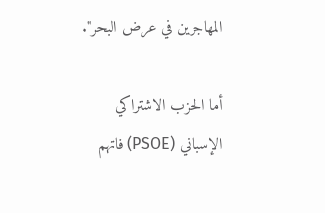المهاجرين في عرض البحر".

أما الحزب الاشتراكي الإسباني (PSOE) فاتهم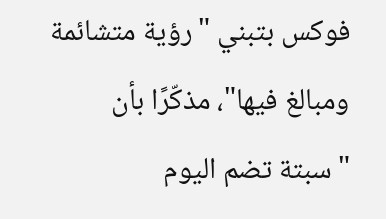فوكس بتبني "رؤية متشائمة ومبالغ فيها"، مذكّرًا بأن "سبتة تضم اليوم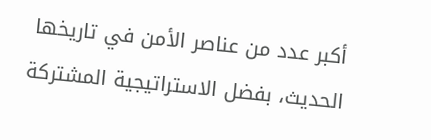أكبر عدد من عناصر الأمن في تاريخها الحديث، بفضل الاستراتيجية المشتركة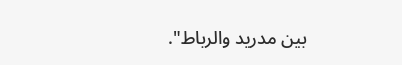بين مدريد والرباط".